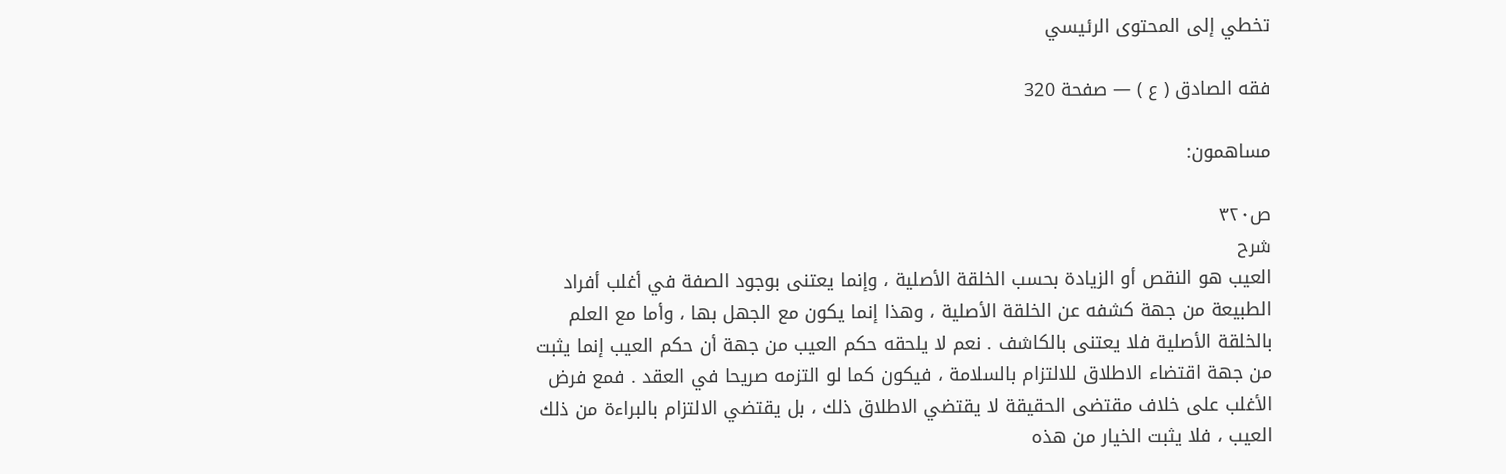تخطي إلى المحتوى الرئيسي

فقه الصادق ( ع ) — صفحة 320

مساهمون:

ص٣٢٠
شرح
العيب هو النقص أو الزيادة بحسب الخلقة الأصلية ، وإنما يعتنى بوجود الصفة في أغلب أفراد الطبيعة من جهة كشفه عن الخلقة الأصلية ، وهذا إنما يكون مع الجهل بها ، وأما مع العلم بالخلقة الأصلية فلا يعتنى بالكاشف . نعم لا يلحقه حكم العيب من جهة أن حكم العيب إنما يثبت من جهة اقتضاء الاطلاق للالتزام بالسلامة ، فيكون كما لو التزمه صريحا في العقد . فمع فرض الأغلب على خلاف مقتضى الحقيقة لا يقتضي الاطلاق ذلك ، بل يقتضي الالتزام بالبراءة من ذلك العيب ، فلا يثبت الخيار من هذه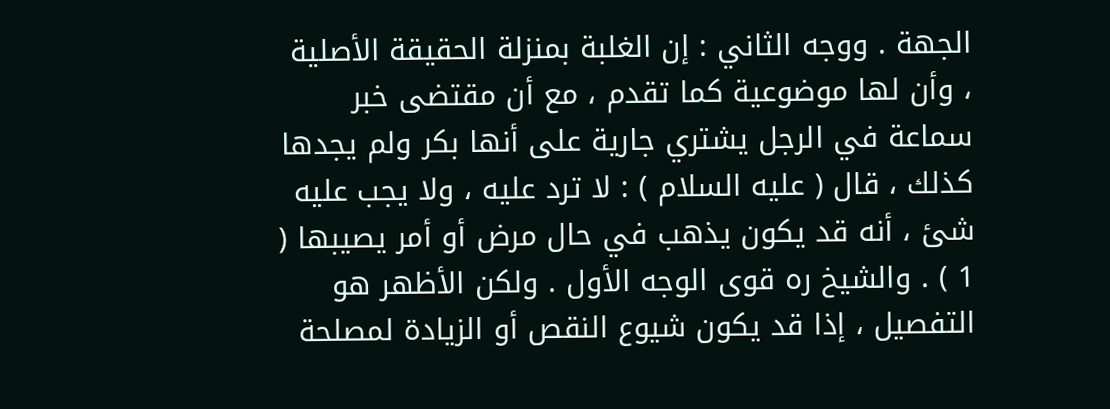الجهة . ووجه الثاني : إن الغلبة بمنزلة الحقيقة الأصلية ، وأن لها موضوعية كما تقدم ، مع أن مقتضى خبر سماعة في الرجل يشتري جارية على أنها بكر ولم يجدها كذلك ، قال ( عليه السلام ) : لا ترد عليه ، ولا يجب عليه شئ ، أنه قد يكون يذهب في حال مرض أو أمر يصيبها ( 1 ) . والشيخ ره قوى الوجه الأول . ولكن الأظهر هو التفصيل ، إذا قد يكون شيوع النقص أو الزيادة لمصلحة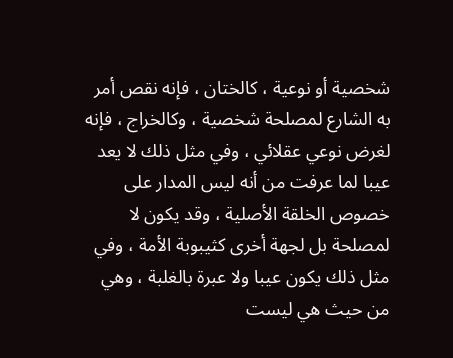شخصية أو نوعية ، كالختان ، فإنه نقص أمر به الشارع لمصلحة شخصية ، وكالخراج ، فإنه لغرض نوعي عقلائي ، وفي مثل ذلك لا يعد عيبا لما عرفت من أنه ليس المدار على خصوص الخلقة الأصلية ، وقد يكون لا لمصلحة بل لجهة أخرى كثيبوبة الأمة ، وفي مثل ذلك يكون عيبا ولا عبرة بالغلبة ، وهي من حيث هي ليست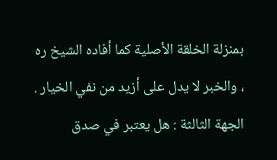بمنزلة الخلقة الأصلية كما أفاده الشيخ ره ، والخبر لا يدل على أزيد من نفي الخيار . الجهة الثالثة : هل يعتبر في صدق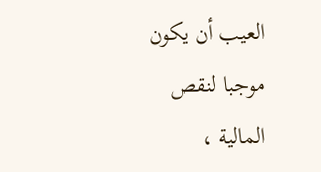العيب أن يكون موجبا لنقص المالية ،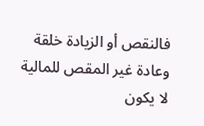فالنقص أو الزيادة خلقة وعادة غير المقص للمالية لا يكون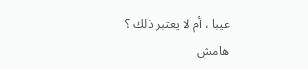عيبا ، أم لا يعتبر ذلك ؟
هامش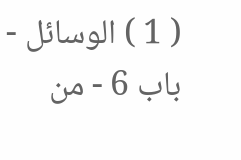( 1 ) الوسائل - باب 6 - من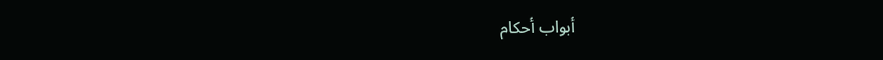أبواب أحكام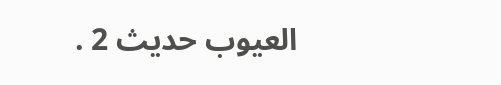العيوب حديث 2 .